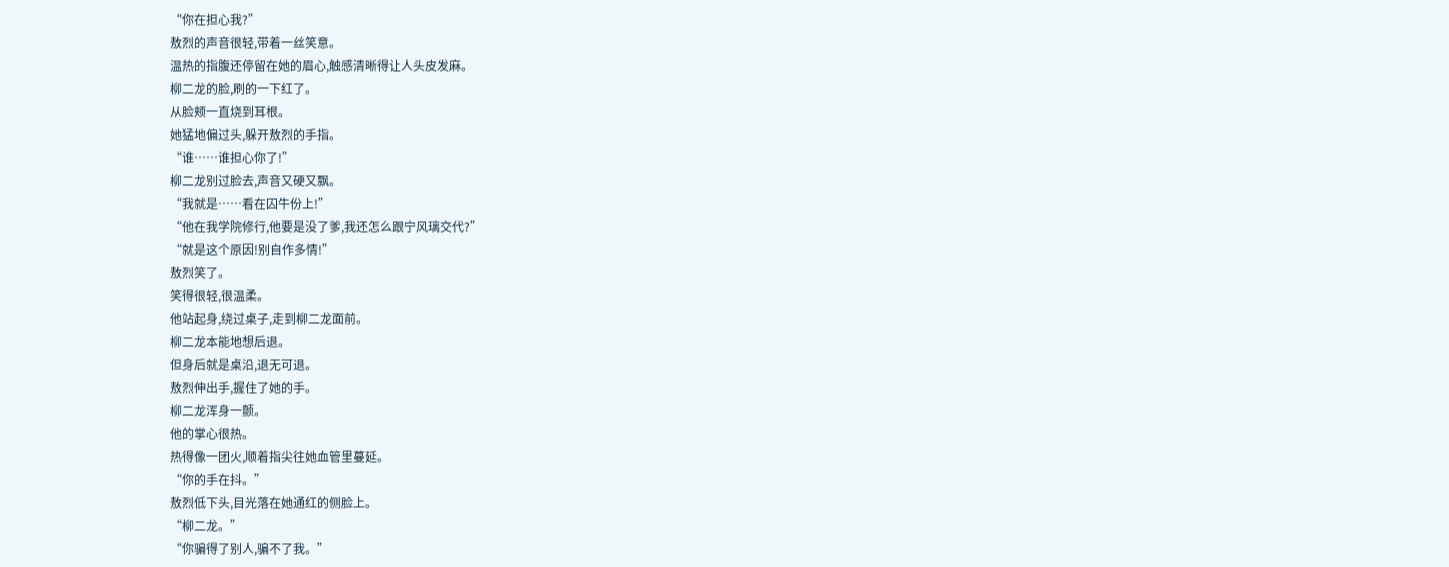“你在担心我?”
敖烈的声音很轻,带着一丝笑意。
温热的指腹还停留在她的眉心,触感清晰得让人头皮发麻。
柳二龙的脸,刷的一下红了。
从脸颊一直烧到耳根。
她猛地偏过头,躲开敖烈的手指。
“谁……谁担心你了!”
柳二龙别过脸去,声音又硬又飘。
“我就是……看在囚牛份上!”
“他在我学院修行,他要是没了爹,我还怎么跟宁风璃交代?”
“就是这个原因!别自作多情!”
敖烈笑了。
笑得很轻,很温柔。
他站起身,绕过桌子,走到柳二龙面前。
柳二龙本能地想后退。
但身后就是桌沿,退无可退。
敖烈伸出手,握住了她的手。
柳二龙浑身一颤。
他的掌心很热。
热得像一团火,顺着指尖往她血管里蔓延。
“你的手在抖。”
敖烈低下头,目光落在她通红的侧脸上。
“柳二龙。”
“你骗得了别人,骗不了我。”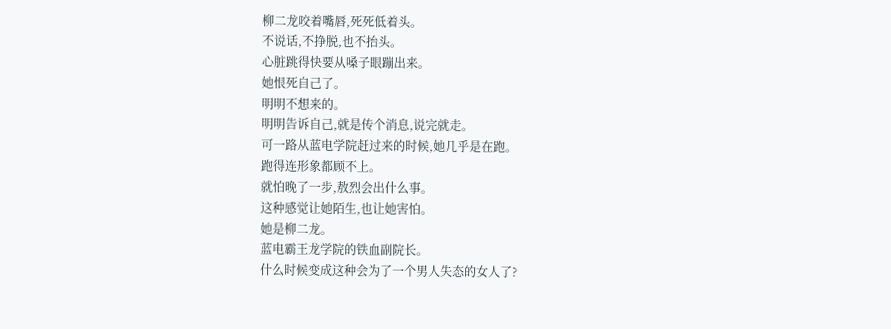柳二龙咬着嘴唇,死死低着头。
不说话,不挣脱,也不抬头。
心脏跳得快要从嗓子眼蹦出来。
她恨死自己了。
明明不想来的。
明明告诉自己,就是传个消息,说完就走。
可一路从蓝电学院赶过来的时候,她几乎是在跑。
跑得连形象都顾不上。
就怕晚了一步,敖烈会出什么事。
这种感觉让她陌生,也让她害怕。
她是柳二龙。
蓝电霸王龙学院的铁血副院长。
什么时候变成这种会为了一个男人失态的女人了?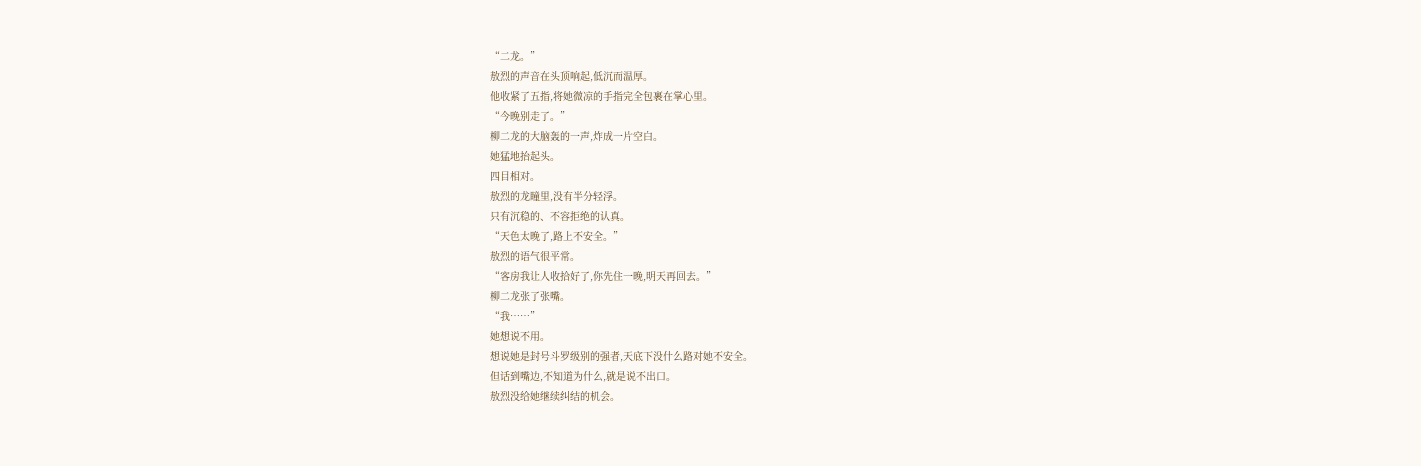“二龙。”
敖烈的声音在头顶响起,低沉而温厚。
他收紧了五指,将她微凉的手指完全包裹在掌心里。
“今晚别走了。”
柳二龙的大脑轰的一声,炸成一片空白。
她猛地抬起头。
四目相对。
敖烈的龙瞳里,没有半分轻浮。
只有沉稳的、不容拒绝的认真。
“天色太晚了,路上不安全。”
敖烈的语气很平常。
“客房我让人收拾好了,你先住一晚,明天再回去。”
柳二龙张了张嘴。
“我……”
她想说不用。
想说她是封号斗罗级别的强者,天底下没什么路对她不安全。
但话到嘴边,不知道为什么,就是说不出口。
敖烈没给她继续纠结的机会。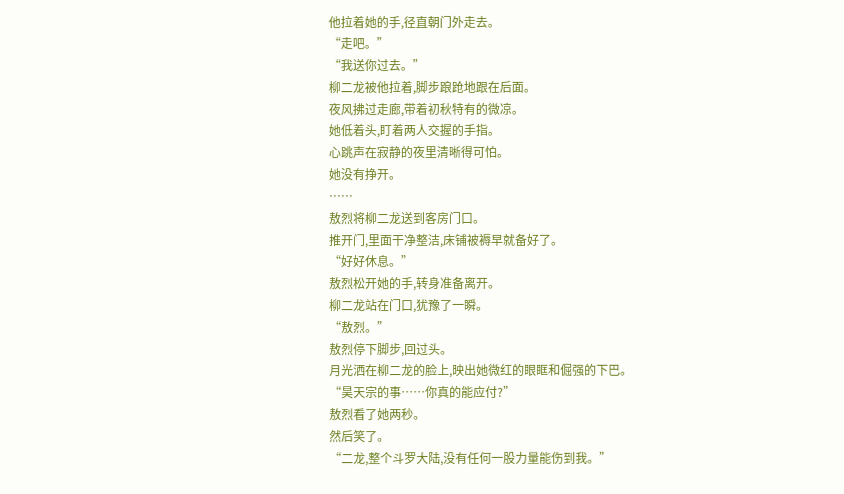他拉着她的手,径直朝门外走去。
“走吧。”
“我送你过去。”
柳二龙被他拉着,脚步踉跄地跟在后面。
夜风拂过走廊,带着初秋特有的微凉。
她低着头,盯着两人交握的手指。
心跳声在寂静的夜里清晰得可怕。
她没有挣开。
……
敖烈将柳二龙送到客房门口。
推开门,里面干净整洁,床铺被褥早就备好了。
“好好休息。”
敖烈松开她的手,转身准备离开。
柳二龙站在门口,犹豫了一瞬。
“敖烈。”
敖烈停下脚步,回过头。
月光洒在柳二龙的脸上,映出她微红的眼眶和倔强的下巴。
“昊天宗的事……你真的能应付?”
敖烈看了她两秒。
然后笑了。
“二龙,整个斗罗大陆,没有任何一股力量能伤到我。”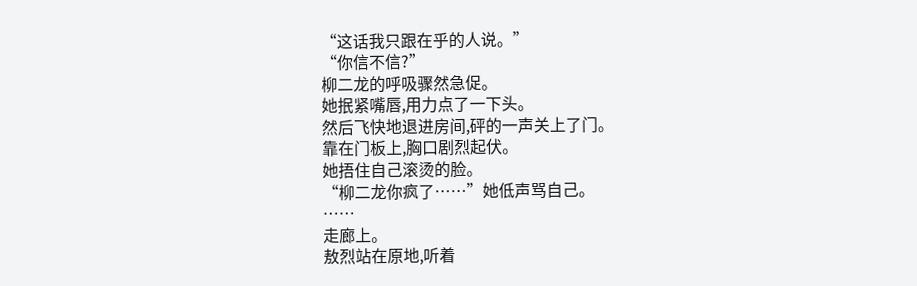“这话我只跟在乎的人说。”
“你信不信?”
柳二龙的呼吸骤然急促。
她抿紧嘴唇,用力点了一下头。
然后飞快地退进房间,砰的一声关上了门。
靠在门板上,胸口剧烈起伏。
她捂住自己滚烫的脸。
“柳二龙你疯了……”她低声骂自己。
……
走廊上。
敖烈站在原地,听着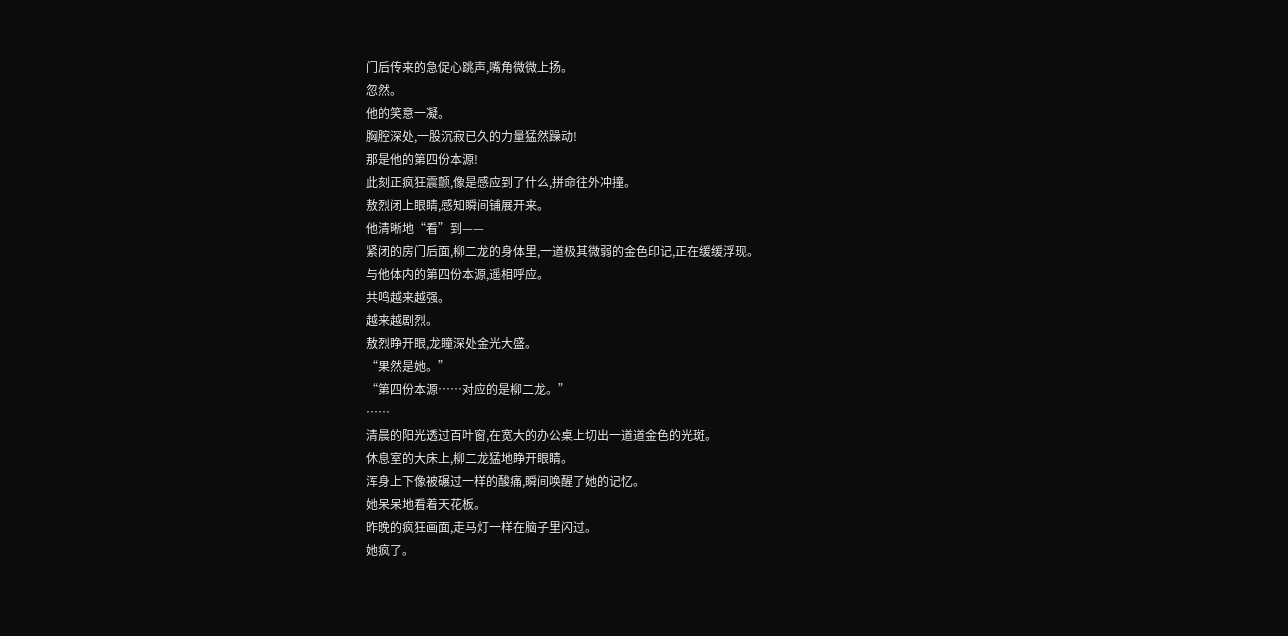门后传来的急促心跳声,嘴角微微上扬。
忽然。
他的笑意一凝。
胸腔深处,一股沉寂已久的力量猛然躁动!
那是他的第四份本源!
此刻正疯狂震颤,像是感应到了什么,拼命往外冲撞。
敖烈闭上眼睛,感知瞬间铺展开来。
他清晰地“看”到——
紧闭的房门后面,柳二龙的身体里,一道极其微弱的金色印记,正在缓缓浮现。
与他体内的第四份本源,遥相呼应。
共鸣越来越强。
越来越剧烈。
敖烈睁开眼,龙瞳深处金光大盛。
“果然是她。”
“第四份本源……对应的是柳二龙。”
……
清晨的阳光透过百叶窗,在宽大的办公桌上切出一道道金色的光斑。
休息室的大床上,柳二龙猛地睁开眼睛。
浑身上下像被碾过一样的酸痛,瞬间唤醒了她的记忆。
她呆呆地看着天花板。
昨晚的疯狂画面,走马灯一样在脑子里闪过。
她疯了。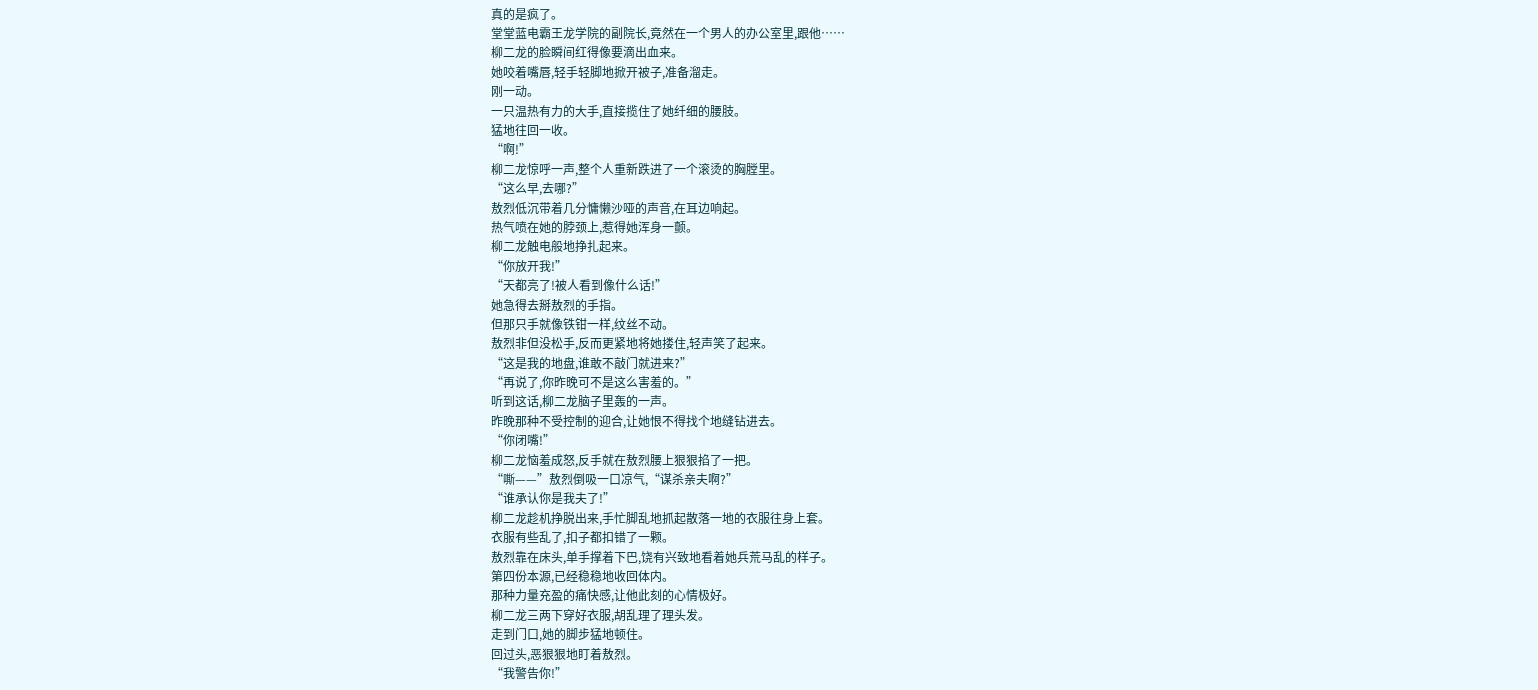真的是疯了。
堂堂蓝电霸王龙学院的副院长,竟然在一个男人的办公室里,跟他……
柳二龙的脸瞬间红得像要滴出血来。
她咬着嘴唇,轻手轻脚地掀开被子,准备溜走。
刚一动。
一只温热有力的大手,直接揽住了她纤细的腰肢。
猛地往回一收。
“啊!”
柳二龙惊呼一声,整个人重新跌进了一个滚烫的胸膛里。
“这么早,去哪?”
敖烈低沉带着几分慵懒沙哑的声音,在耳边响起。
热气喷在她的脖颈上,惹得她浑身一颤。
柳二龙触电般地挣扎起来。
“你放开我!”
“天都亮了!被人看到像什么话!”
她急得去掰敖烈的手指。
但那只手就像铁钳一样,纹丝不动。
敖烈非但没松手,反而更紧地将她搂住,轻声笑了起来。
“这是我的地盘,谁敢不敲门就进来?”
“再说了,你昨晚可不是这么害羞的。”
听到这话,柳二龙脑子里轰的一声。
昨晚那种不受控制的迎合,让她恨不得找个地缝钻进去。
“你闭嘴!”
柳二龙恼羞成怒,反手就在敖烈腰上狠狠掐了一把。
“嘶——”敖烈倒吸一口凉气,“谋杀亲夫啊?”
“谁承认你是我夫了!”
柳二龙趁机挣脱出来,手忙脚乱地抓起散落一地的衣服往身上套。
衣服有些乱了,扣子都扣错了一颗。
敖烈靠在床头,单手撑着下巴,饶有兴致地看着她兵荒马乱的样子。
第四份本源,已经稳稳地收回体内。
那种力量充盈的痛快感,让他此刻的心情极好。
柳二龙三两下穿好衣服,胡乱理了理头发。
走到门口,她的脚步猛地顿住。
回过头,恶狠狠地盯着敖烈。
“我警告你!”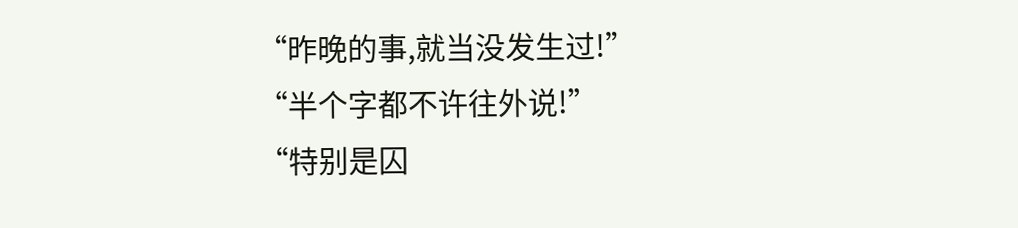“昨晚的事,就当没发生过!”
“半个字都不许往外说!”
“特别是囚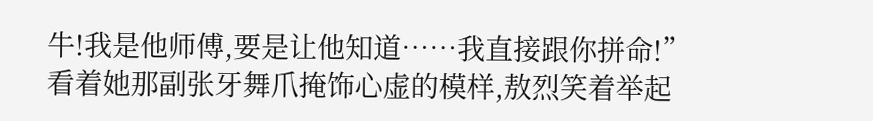牛!我是他师傅,要是让他知道……我直接跟你拼命!”
看着她那副张牙舞爪掩饰心虚的模样,敖烈笑着举起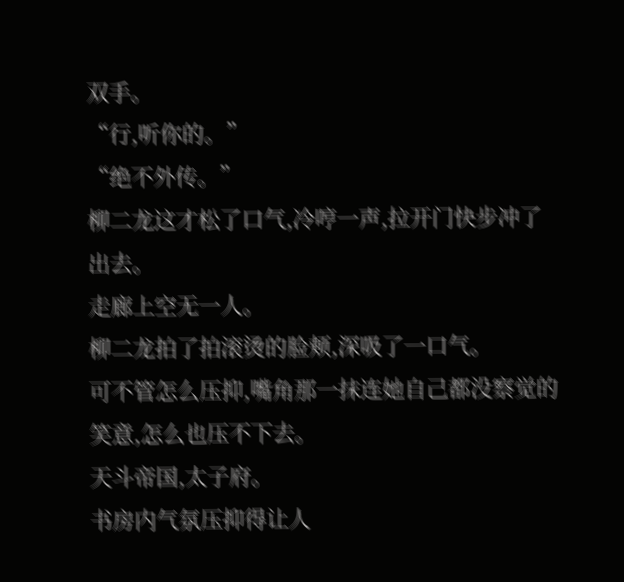双手。
“行,听你的。”
“绝不外传。”
柳二龙这才松了口气,冷哼一声,拉开门快步冲了出去。
走廊上空无一人。
柳二龙拍了拍滚烫的脸颊,深吸了一口气。
可不管怎么压抑,嘴角那一抹连她自己都没察觉的笑意,怎么也压不下去。
天斗帝国,太子府。
书房内气氛压抑得让人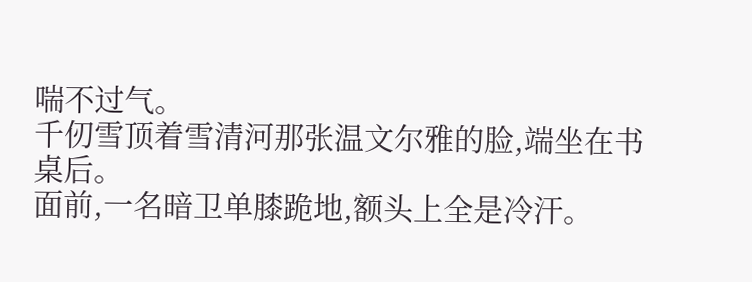喘不过气。
千仞雪顶着雪清河那张温文尔雅的脸,端坐在书桌后。
面前,一名暗卫单膝跪地,额头上全是冷汗。